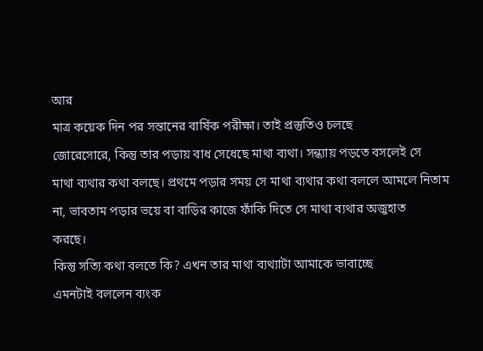আর
মাত্র কয়েক দিন পর সন্তানের বার্ষিক পরীক্ষা। তাই প্রস্তুতিও চলছে
জোরেসোরে, কিন্তু তার পড়ায় বাধ সেধেছে মাথা ব্যথা। সন্ধ্যায় পড়তে বসলেই সে
মাথা ব্যথার কথা বলছে। প্রথমে পড়ার সময় সে মাথা ব্যথার কথা বললে আমলে নিতাম
না, ভাবতাম পড়ার ভয়ে বা বাড়ির কাজে ফাঁকি দিতে সে মাথা ব্যথার অজুহাত
করছে।
কিন্তু সত্যি কথা বলতে কি? এখন তার মাথা ব্যথ্যাটা আমাকে ভাবাচ্ছে
এমনটাই বললেন ব্যংক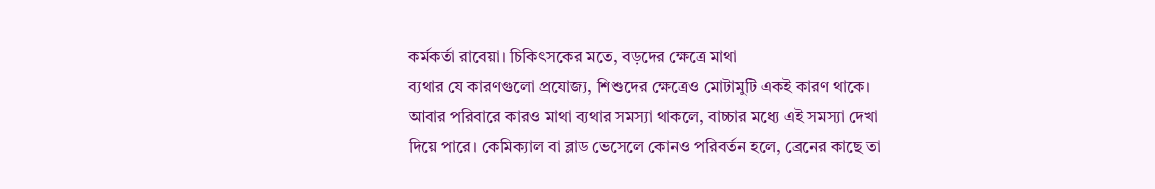কর্মকর্তা রাবেয়া। চিকিৎসকের মতে, বড়দের ক্ষেত্রে মাথা
ব্যথার যে কারণগুলো প্রযোজ্য, শিশুদের ক্ষেত্রেও মোটামুটি একই কারণ থাকে।
আবার পরিবারে কারও মাথা ব্যথার সমস্যা থাকলে, বাচ্চার মধ্যে এই সমস্যা দেখা
দিয়ে পারে। কেমিক্যাল বা ব্লাড ভেসেলে কোনও পরিবর্তন হলে, ব্রেনের কাছে তা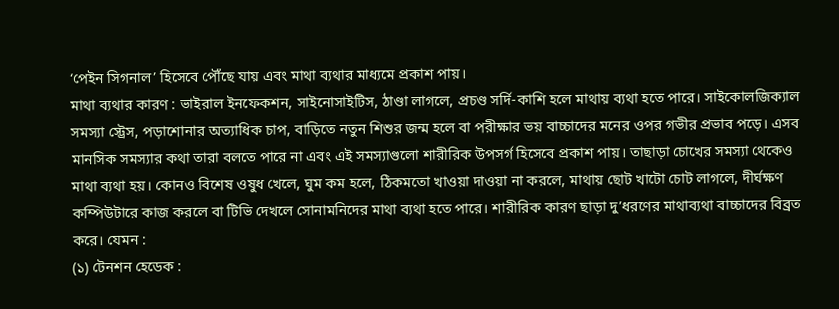‘পেইন সিগনাল’ হিসেবে পৌঁছে যায় এবং মাথা ব্যথার মাধ্যমে প্রকাশ পায়।
মাথা ব্যথার কারণ : ভাইরাল ইনফেকশন, সাইনোসাইটিস, ঠাণ্ডা লাগলে, প্রচণ্ড সর্দি-কাশি হলে মাথায় ব্যথা হতে পারে। সাইকোলজিক্যাল সমস্যা স্ট্রেস, পড়াশোনার অত্যাধিক চাপ, বাড়িতে নতুন শিশুর জন্ম হলে বা পরীক্ষার ভয় বাচ্চাদের মনের ওপর গভীর প্রভাব পড়ে। এসব মানসিক সমস্যার কথা তারা বলতে পারে না এবং এই সমস্যাগুলো শারীরিক উপসর্গ হিসেবে প্রকাশ পায়। তাছাড়া চোখের সমস্যা থেকেও মাথা ব্যথা হয়। কোনও বিশেষ ওষুধ খেলে, ঘুম কম হলে, ঠিকমতো খাওয়া দাওয়া না করলে, মাথায় ছোট খাটো চোট লাগলে, দীর্ঘক্ষণ কম্পিউটারে কাজ করলে বা টিভি দেখলে সোনামনিদের মাথা ব্যথা হতে পারে। শারীরিক কারণ ছাড়া দু’ধরণের মাথাব্যথা বাচ্চাদের বিব্রত করে। যেমন :
(১) টেনশন হেডেক :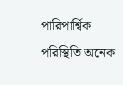পারিপার্শ্বিক পরিস্থিতি অনেক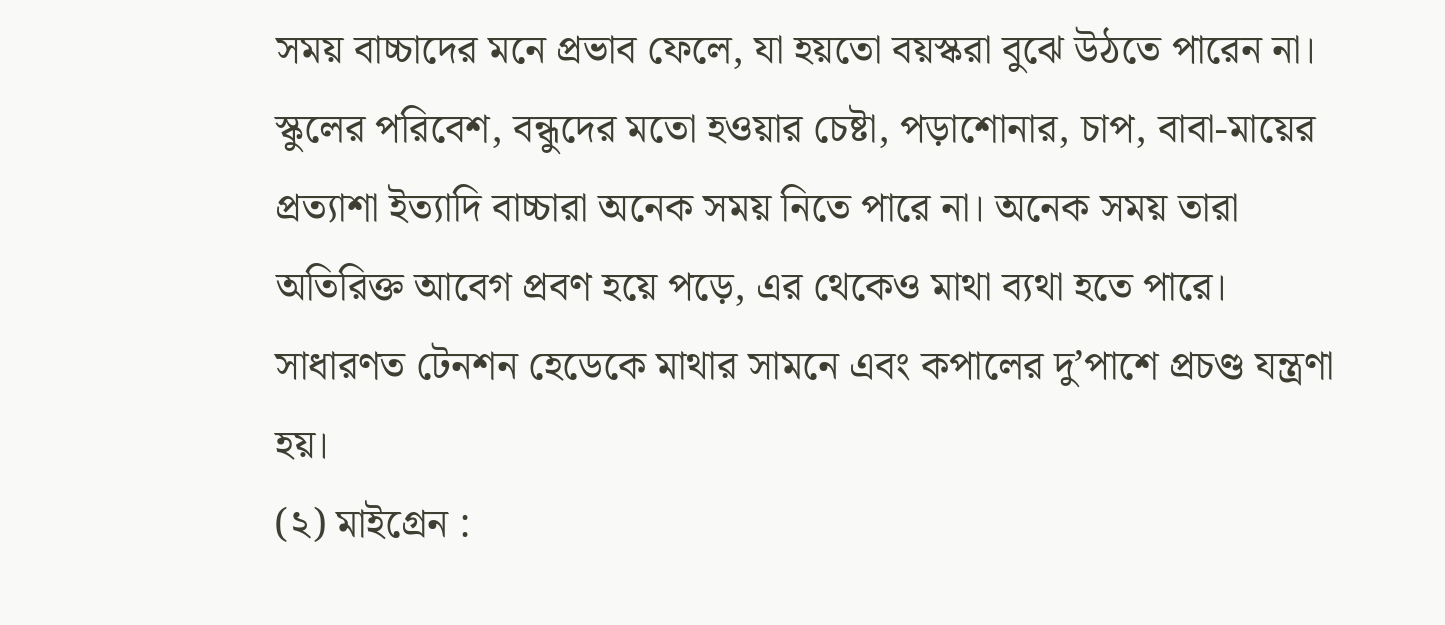সময় বাচ্চাদের মনে প্রভাব ফেলে, যা হয়তো বয়স্করা বুঝে উঠতে পারেন না। স্কুলের পরিবেশ, বন্ধুদের মতো হওয়ার চেষ্টা, পড়াশোনার, চাপ, বাবা-মায়ের প্রত্যাশা ইত্যাদি বাচ্চারা অনেক সময় নিতে পারে না। অনেক সময় তারা অতিরিক্ত আবেগ প্রবণ হয়ে পড়ে, এর থেকেও মাথা ব্যথা হতে পারে। সাধারণত টেনশন হেডেকে মাথার সামনে এবং কপালের দু’পাশে প্রচণ্ড যন্ত্রণা হয়।
(২) মাইগ্রেন :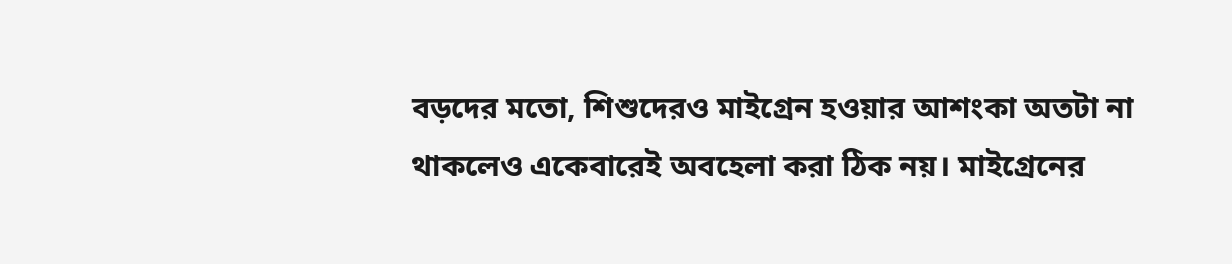বড়দের মতো, শিশুদেরও মাইগ্রেন হওয়ার আশংকা অতটা না থাকলেও একেবারেই অবহেলা করা ঠিক নয়। মাইগ্রেনের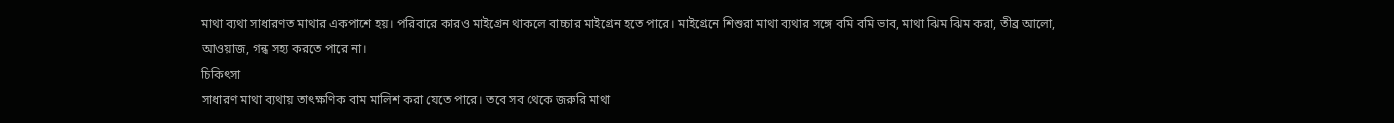মাথা ব্যথা সাধারণত মাথার একপাশে হয়। পরিবারে কারও মাইগ্রেন থাকলে বাচ্চার মাইগ্রেন হতে পারে। মাইগ্রেনে শিশুরা মাথা ব্যথার সঙ্গে বমি বমি ভাব, মাথা ঝিম ঝিম করা, তীব্র আলো, আওয়াজ, গন্ধ সহ্য করতে পারে না।
চিকিৎসা
সাধারণ মাথা ব্যথায় তাৎক্ষণিক বাম মালিশ করা যেতে পারে। তবে সব থেকে জরুরি মাথা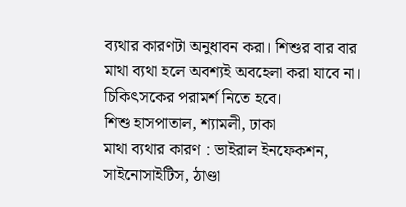ব্যথার কারণটা অনুধাবন করা। শিশুর বার বার মাথা ব্যথা হলে অবশ্যই অবহেলা করা যাবে না। চিকিৎসকের পরামর্শ নিতে হবে।
শিশু হাসপাতাল, শ্যামলী, ঢাকা
মাথা ব্যথার কারণ : ভাইরাল ইনফেকশন, সাইনোসাইটিস, ঠাণ্ডা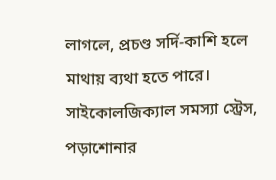লাগলে, প্রচণ্ড সর্দি-কাশি হলে মাথায় ব্যথা হতে পারে। সাইকোলজিক্যাল সমস্যা স্ট্রেস, পড়াশোনার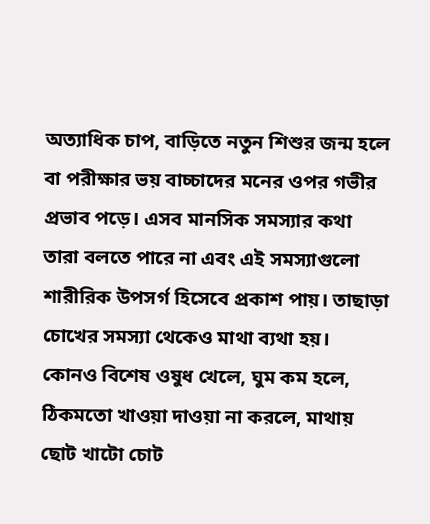অত্যাধিক চাপ, বাড়িতে নতুন শিশুর জন্ম হলে বা পরীক্ষার ভয় বাচ্চাদের মনের ওপর গভীর প্রভাব পড়ে। এসব মানসিক সমস্যার কথা তারা বলতে পারে না এবং এই সমস্যাগুলো শারীরিক উপসর্গ হিসেবে প্রকাশ পায়। তাছাড়া চোখের সমস্যা থেকেও মাথা ব্যথা হয়। কোনও বিশেষ ওষুধ খেলে, ঘুম কম হলে, ঠিকমতো খাওয়া দাওয়া না করলে, মাথায় ছোট খাটো চোট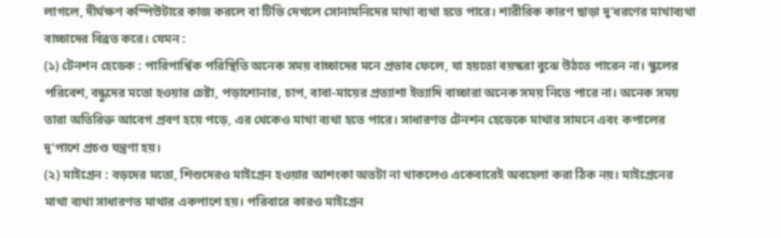লাগলে, দীর্ঘক্ষণ কম্পিউটারে কাজ করলে বা টিভি দেখলে সোনামনিদের মাথা ব্যথা হতে পারে। শারীরিক কারণ ছাড়া দু’ধরণের মাথাব্যথা বাচ্চাদের বিব্রত করে। যেমন :
(১) টেনশন হেডেক : পারিপার্শ্বিক পরিস্থিতি অনেক সময় বাচ্চাদের মনে প্রভাব ফেলে, যা হয়তো বয়স্করা বুঝে উঠতে পারেন না। স্কুলের পরিবেশ, বন্ধুদের মতো হওয়ার চেষ্টা, পড়াশোনার, চাপ, বাবা-মায়ের প্রত্যাশা ইত্যাদি বাচ্চারা অনেক সময় নিতে পারে না। অনেক সময় তারা অতিরিক্ত আবেগ প্রবণ হয়ে পড়ে, এর থেকেও মাথা ব্যথা হতে পারে। সাধারণত টেনশন হেডেকে মাথার সামনে এবং কপালের দু’পাশে প্রচণ্ড যন্ত্রণা হয়।
(২) মাইগ্রেন : বড়দের মতো, শিশুদেরও মাইগ্রেন হওয়ার আশংকা অতটা না থাকলেও একেবারেই অবহেলা করা ঠিক নয়। মাইগ্রেনের মাথা ব্যথা সাধারণত মাথার একপাশে হয়। পরিবারে কারও মাইগ্রেন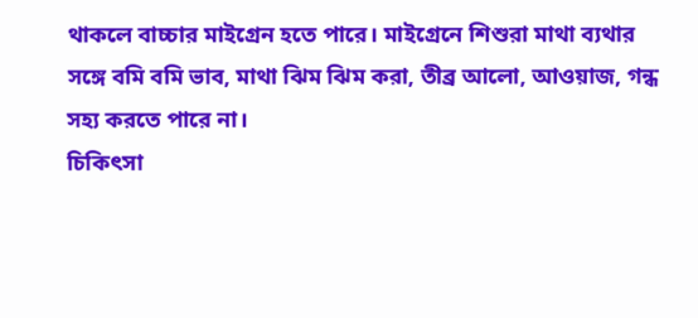থাকলে বাচ্চার মাইগ্রেন হতে পারে। মাইগ্রেনে শিশুরা মাথা ব্যথার সঙ্গে বমি বমি ভাব, মাথা ঝিম ঝিম করা, তীব্র আলো, আওয়াজ, গন্ধ সহ্য করতে পারে না।
চিকিৎসা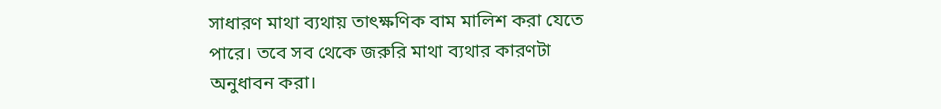সাধারণ মাথা ব্যথায় তাৎক্ষণিক বাম মালিশ করা যেতে পারে। তবে সব থেকে জরুরি মাথা ব্যথার কারণটা অনুধাবন করা।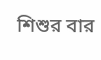শিশুর বার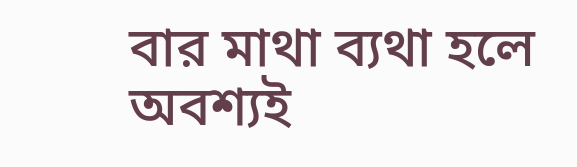বার মাথা ব্যথা হলে অবশ্যই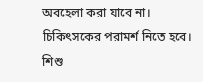অবহেলা করা যাবে না। চিকিৎসকের পরামর্শ নিতে হবে।
শিশু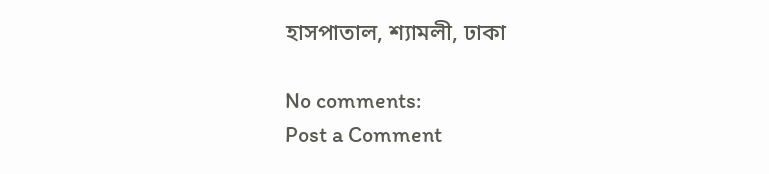হাসপাতাল, শ্যামলী, ঢাকা

No comments:
Post a Comment